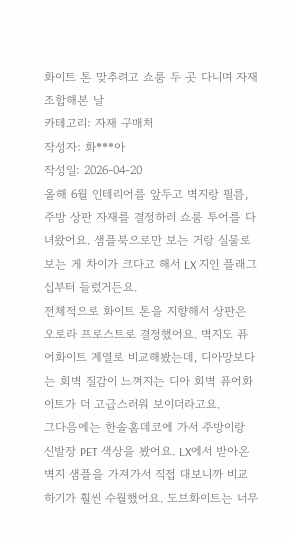화이트 톤 맞추려고 쇼룸 두 곳 다니며 자재 조합해본 날
카테고리: 자재 구매처
작성자: 화***아
작성일: 2026-04-20
올해 6월 인테리어를 앞두고 벽지랑 필름, 주방 상판 자재를 결정하러 쇼룸 투어를 다녀왔어요. 샘플북으로만 보는 거랑 실물로 보는 게 차이가 크다고 해서 LX 지인 플래그십부터 들렀거든요.
전체적으로 화이트 톤을 지향해서 상판은 오로라 프로스트로 결정했어요. 벽지도 퓨어화이트 계열로 비교해봤는데, 디아망보다는 회벽 질감이 느껴지는 디아 회벽 퓨어화이트가 더 고급스러워 보이더라고요.
그다음에는 한솔홈데코에 가서 주방이랑 신발장 PET 색상을 봤어요. LX에서 받아온 벽지 샘플을 가져가서 직접 대보니까 비교하기가 훨씬 수월했어요. 도브화이트는 너무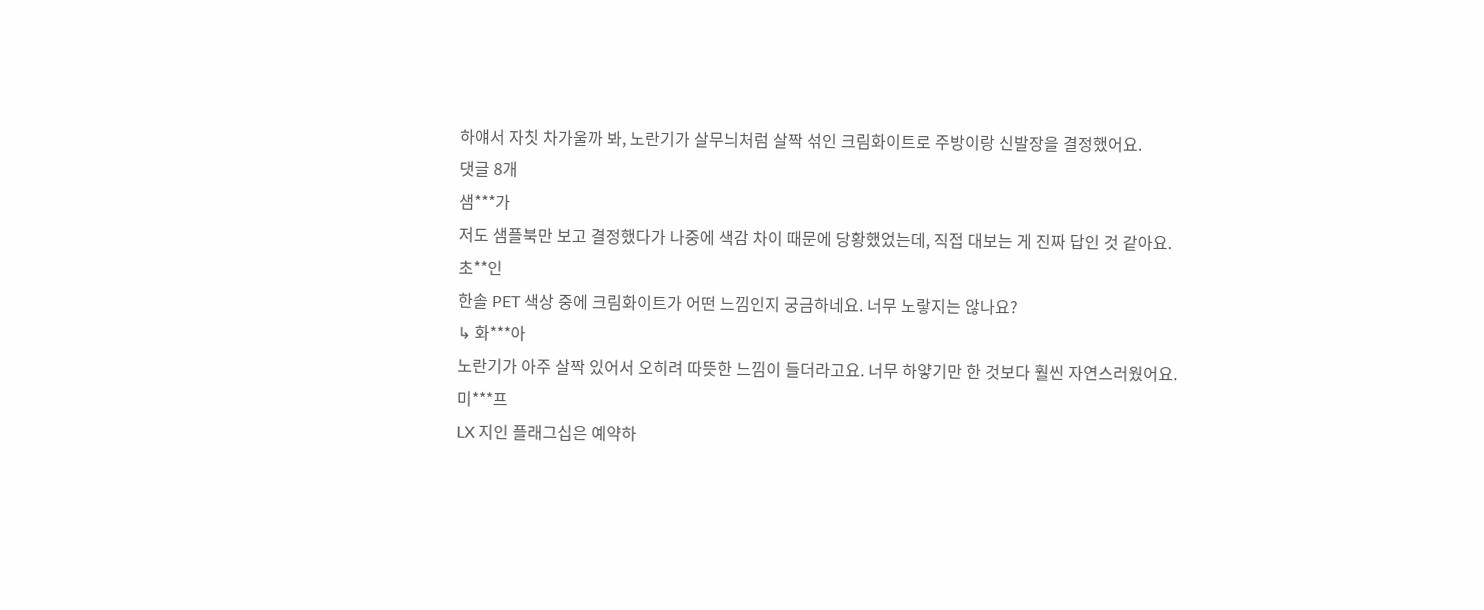하얘서 자칫 차가울까 봐, 노란기가 살무늬처럼 살짝 섞인 크림화이트로 주방이랑 신발장을 결정했어요.
댓글 8개
샘***가
저도 샘플북만 보고 결정했다가 나중에 색감 차이 때문에 당황했었는데, 직접 대보는 게 진짜 답인 것 같아요.
초**인
한솔 PET 색상 중에 크림화이트가 어떤 느낌인지 궁금하네요. 너무 노랗지는 않나요?
↳ 화***아
노란기가 아주 살짝 있어서 오히려 따뜻한 느낌이 들더라고요. 너무 하얗기만 한 것보다 훨씬 자연스러웠어요.
미***프
LX 지인 플래그십은 예약하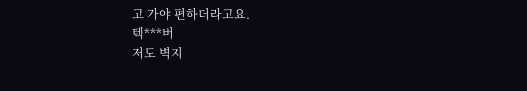고 가야 편하더라고요.
텍***버
저도 벽지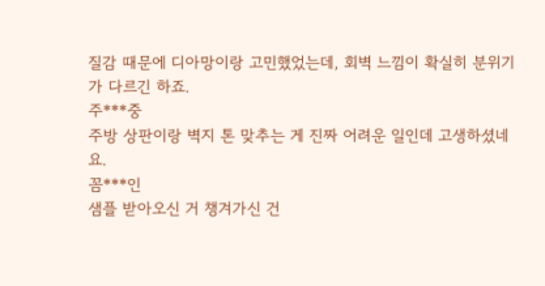질감 때문에 디아망이랑 고민했었는데, 회벽 느낌이 확실히 분위기가 다르긴 하죠.
주***중
주방 상판이랑 벽지 톤 맞추는 게 진짜 어려운 일인데 고생하셨네요.
꼼***인
샘플 받아오신 거 챙겨가신 건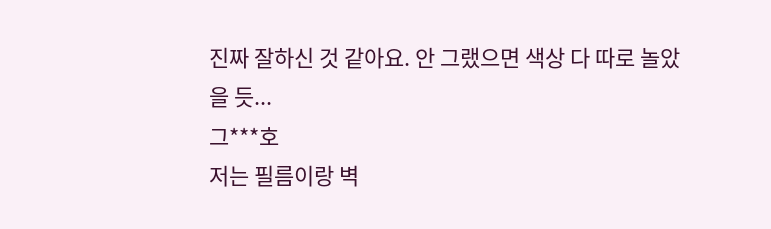진짜 잘하신 것 같아요. 안 그랬으면 색상 다 따로 놀았을 듯...
그***호
저는 필름이랑 벽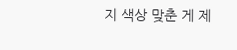지 색상 맞춘 게 제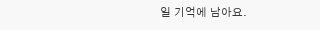일 기억에 남아요.